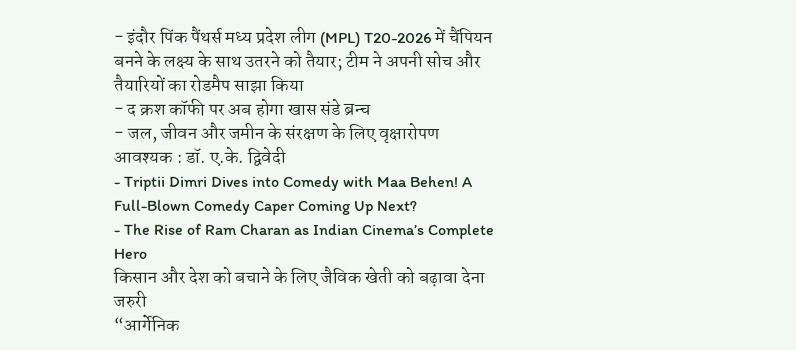- इंदौर पिंक पैंथर्स मध्य प्रदेश लीग (MPL) T20-2026 में चैंपियन बनने के लक्ष्य के साथ उतरने को तैयार; टीम ने अपनी सोच और तैयारियों का रोडमैप साझा किया
- द क्रश कॉफी पर अब होगा खास संडे ब्रन्च
- जल, जीवन और जमीन के संरक्षण के लिए वृक्षारोपण आवश्यक : डॉ. ए.के. द्विवेदी
- Triptii Dimri Dives into Comedy with Maa Behen! A Full-Blown Comedy Caper Coming Up Next?
- The Rise of Ram Charan as Indian Cinema’s Complete Hero
किसान और देश को बचाने के लिए जैविक खेती को बढ़ावा देना जरुरी
“आर्गेनिक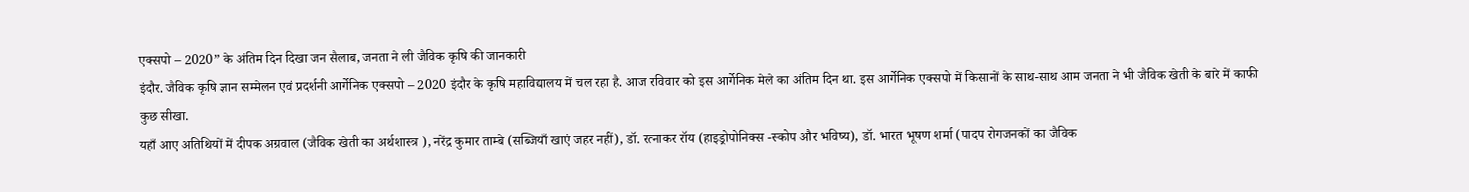एक्सपो – 2020” के अंतिम दिन दिखा जन सैलाब, जनता ने ली जैविक कृषि की जानकारी
इंदौर. जैविक कृषि ज्ञान सम्मेलन एवं प्रदर्शनी आर्गेनिक एक्सपो – 2020 इंदौर के कृषि महाविद्यालय में चल रहा है. आज रविवार को इस आर्गेनिक मेले का अंतिम दिन था. इस आर्गेनिक एक्सपो में किसानों के साथ-साथ आम जनता ने भी जैविक खेती के बारे में काफी कुछ सीखा.
यहाँ आए अतिथियों में दीपक अग्रवाल (जैविक खेती का अर्थशास्त्र ), नरेंद्र कुमार ताम्बे (सब्जियाँ खाएं जहर नहीं), डॉ. रत्नाकर रॉय (हाइड्रोपोनिक्स -स्कोप और भविष्य), डॉ. भारत भूषण शर्मा (पादप रोगजनकों का जैविक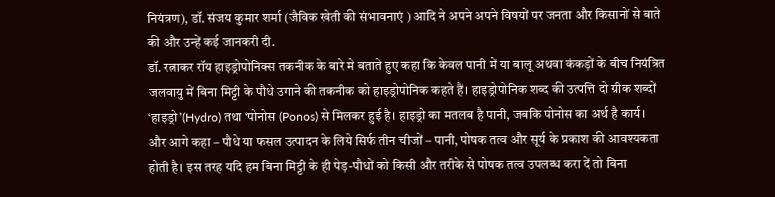नियंत्रण), डॉ. संजय कुमार शर्मा (जैविक खेती की संभावनाएं ) आदि ने अपने अपने विषयों पर जनता और किसानों से बाते की और उन्हें कई जानकरी दी.
डॉ. रत्नाकर रॉय हाइड्रोपोनिक्स तकनीक के बारे मे बताते हुए कहा कि केवल पानी में या बालू अथवा कंकड़ों के बीच नियंत्रित जलवायु में बिना मिट्टी के पौधे उगाने की तकनीक को हाइड्रोपोनिक कहते हैं। हाइड्रोपोनिक शब्द की उत्पत्ति दो ग्रीक शब्दों ‘हाइड्रो’(Hydro) तथा ‘पोनोस (Ponos) से मिलकर हुई है। हाइड्रो का मतलब है पानी, जबकि पोनोस का अर्थ है कार्य।
और आगे कहा – पौधे या फसल उत्पादन के लिये सिर्फ तीन चीजों – पानी, पोषक तत्व और सूर्य के प्रकाश की आवश्यकता होती है। इस तरह यदि हम बिना मिट्टी के ही पेड़-पौधों को किसी और तरीके से पोषक तत्व उपलब्ध करा दें तो बिना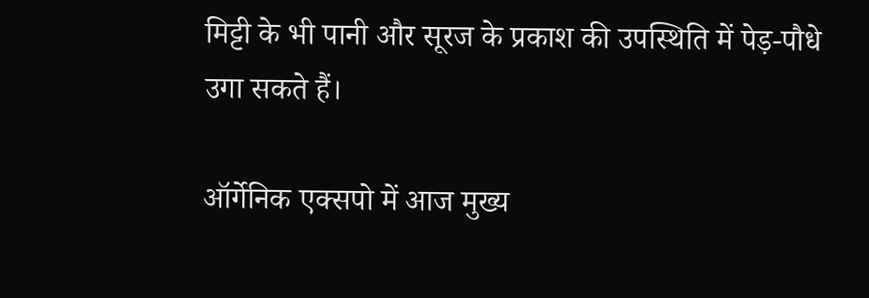मिट्टी के भी पानी और सूरज के प्रकाश की उपस्थिति में पेड़-पौधे उगा सकते हैं।

ऑर्गेनिक एक्सपो में आज मुख्य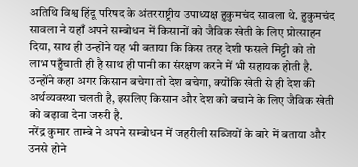अतिथि विश्व हिंदू परिषद के अंतरराष्ट्रीय उपाध्यक्ष हुकुमचंद सावला थे. हुकुमचंद सावला ने यहाँ अपने सम्बोधन में किसानों को जैविक खेती के लिए प्रोत्साहन दिया, साथ ही उन्होंने यह भी बताया कि किस तरह देशी फसले मिट्टी को तो लाभ पहुँचाती ही है साथ ही पानी का संरक्षण करने में भी सहायक होती है. उन्होंने कहा अगर किसान बचेगा तो देश बचेगा, क्योंकि खेती से ही देश की अर्थव्यवस्था चलती है, इसलिए किसान और देश को बचाने के लिए जैविक खेती को बढ़ावा देना जरुरी है.
नरेंद्र कुमार ताम्बे ने अपने सम्बोधन में जहरीली सब्जियों के बारे में बताया और उनसे होने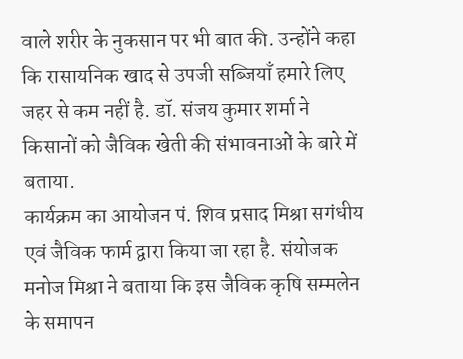वाले शरीर के नुकसान पर भी बात की. उन्होंने कहा कि रासायनिक खाद से उपजी सब्जियाँ हमारे लिए जहर से कम नहीं है. डॉ. संजय कुमार शर्मा ने किसानों को जैविक खेती की संभावनाओं के बारे में बताया.
कार्यक्रम का आयोजन पं. शिव प्रसाद मिश्रा सगंधीय एवं जैविक फार्म द्वारा किया जा रहा है. संयोजक मनोज मिश्रा ने बताया कि इस जैविक कृषि सम्मलेन के समापन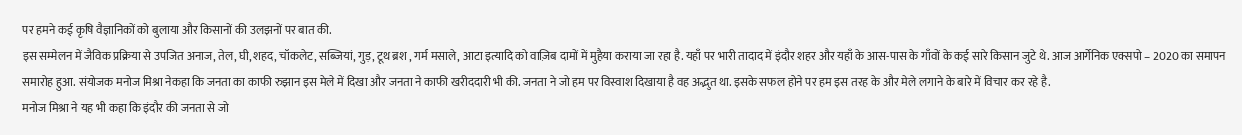पर हमने कई कृषि वैज्ञानिकों को बुलाया और किसानों की उलझनों पर बात की.
इस सम्मेलन में जैविक प्रक्रिया से उपजित अनाज, तेल, घी, शहद, चॉकलेट, सब्जियां, गुड़, टूथ ब्रश , गर्म मसाले, आटा इत्यादि को वाज़िब दामों में मुहैया कराया जा रहा है. यहाँ पर भारी तादाद में इंदौर शहर और यहाँ के आस-पास के गाँवों के कई सारे किसान जुटे थे. आज आर्गेनिक एक्सपो – 2020 का समापन समारोह हुआ. संयोजक मनोज मिश्रा नेकहा कि जनता का काफी रुझान इस मेले में दिखा और जनता ने काफी खरीददारी भी की. जनता ने जो हम पर विस्वाश दिखाया है वह अद्भुत था. इसके सफल होने पर हम इस तरह के और मेले लगाने के बारे में विचार कर रहे है.
मनोज मिश्रा ने यह भी कहा कि इंदौर की जनता से जो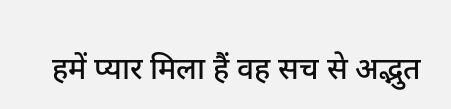हमें प्यार मिला हैं वह सच से अद्भुत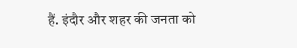हैं. इंदौर और शहर की जनता को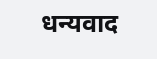धन्यवाद